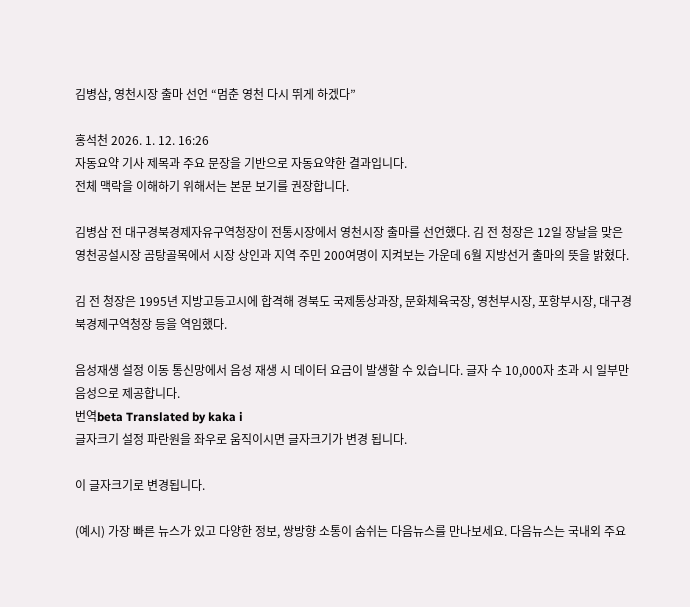김병삼, 영천시장 출마 선언 “멈춘 영천 다시 뛰게 하겠다”

홍석천 2026. 1. 12. 16:26
자동요약 기사 제목과 주요 문장을 기반으로 자동요약한 결과입니다.
전체 맥락을 이해하기 위해서는 본문 보기를 권장합니다.

김병삼 전 대구경북경제자유구역청장이 전통시장에서 영천시장 출마를 선언했다. 김 전 청장은 12일 장날을 맞은 영천공설시장 곰탕골목에서 시장 상인과 지역 주민 200여명이 지켜보는 가운데 6월 지방선거 출마의 뜻을 밝혔다.

김 전 청장은 1995년 지방고등고시에 합격해 경북도 국제통상과장, 문화체육국장, 영천부시장, 포항부시장, 대구경북경제구역청장 등을 역임했다.

음성재생 설정 이동 통신망에서 음성 재생 시 데이터 요금이 발생할 수 있습니다. 글자 수 10,000자 초과 시 일부만 음성으로 제공합니다.
번역beta Translated by kaka i
글자크기 설정 파란원을 좌우로 움직이시면 글자크기가 변경 됩니다.

이 글자크기로 변경됩니다.

(예시) 가장 빠른 뉴스가 있고 다양한 정보, 쌍방향 소통이 숨쉬는 다음뉴스를 만나보세요. 다음뉴스는 국내외 주요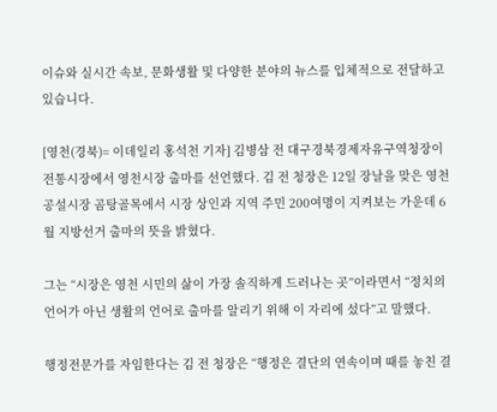이슈와 실시간 속보, 문화생활 및 다양한 분야의 뉴스를 입체적으로 전달하고 있습니다.

[영천(경북)= 이데일리 홍석천 기자] 김병삼 전 대구경북경제자유구역청장이 전통시장에서 영천시장 출마를 선언했다. 김 전 청장은 12일 장날을 맞은 영천공설시장 곰탕골목에서 시장 상인과 지역 주민 200여명이 지켜보는 가운데 6월 지방선거 출마의 뜻을 밝혔다.

그는 “시장은 영천 시민의 삶이 가장 솔직하게 드러나는 곳”이라면서 “정치의 언어가 아닌 생활의 언어로 출마를 알리기 위해 이 자리에 섰다”고 말했다.

행정전문가를 자임한다는 김 전 청장은 “행정은 결단의 연속이며 때를 놓친 결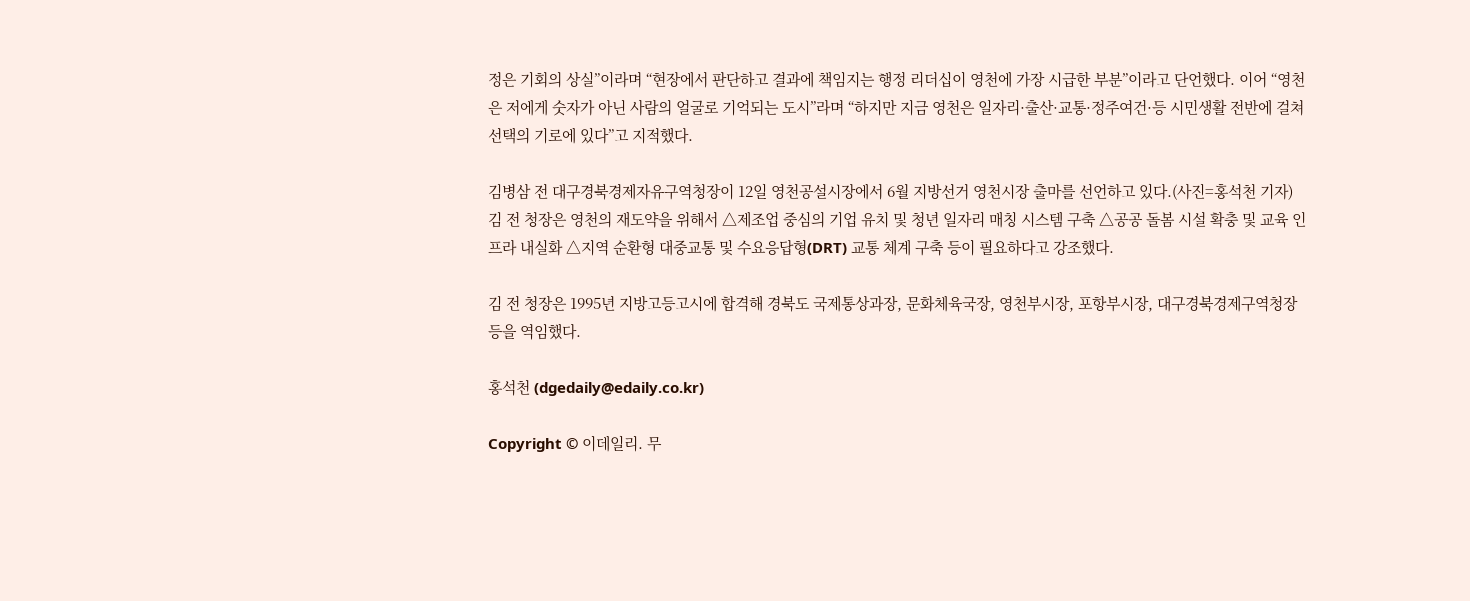정은 기회의 상실”이라며 “현장에서 판단하고 결과에 책임지는 행정 리더십이 영천에 가장 시급한 부분”이라고 단언했다. 이어 “영천은 저에게 숫자가 아닌 사람의 얼굴로 기억되는 도시”라며 “하지만 지금 영천은 일자리·출산·교통·정주여건·등 시민생활 전반에 걸쳐 선택의 기로에 있다”고 지적했다.

김병삼 전 대구경북경제자유구역청장이 12일 영천공설시장에서 6월 지방선거 영천시장 출마를 선언하고 있다.(사진=홍석천 기자)
김 전 청장은 영천의 재도약을 위해서 △제조업 중심의 기업 유치 및 청년 일자리 매칭 시스템 구축 △공공 돌봄 시설 확충 및 교육 인프라 내실화 △지역 순환형 대중교통 및 수요응답형(DRT) 교통 체계 구축 등이 필요하다고 강조했다.

김 전 청장은 1995년 지방고등고시에 합격해 경북도 국제통상과장, 문화체육국장, 영천부시장, 포항부시장, 대구경북경제구역청장 등을 역임했다.

홍석천 (dgedaily@edaily.co.kr)

Copyright © 이데일리. 무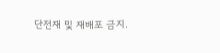단전재 및 재배포 금지.